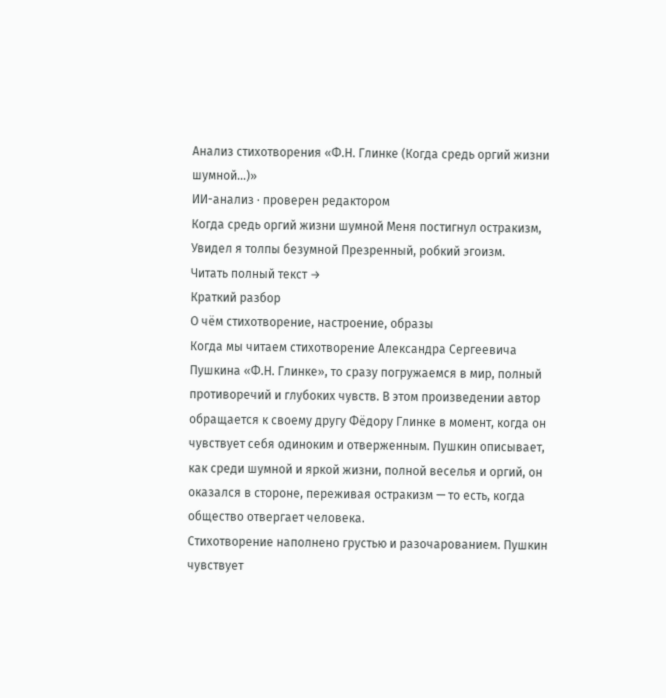Анализ стихотворения «Ф.Н. Глинке (Когда средь оргий жизни шумной…)»
ИИ-анализ · проверен редактором
Когда средь оргий жизни шумной Меня постигнул остракизм, Увидел я толпы безумной Презренный, робкий эгоизм.
Читать полный текст →
Краткий разбор
О чём стихотворение, настроение, образы
Когда мы читаем стихотворение Александра Сергеевича Пушкина «Ф.Н. Глинке», то сразу погружаемся в мир, полный противоречий и глубоких чувств. В этом произведении автор обращается к своему другу Фёдору Глинке в момент, когда он чувствует себя одиноким и отверженным. Пушкин описывает, как среди шумной и яркой жизни, полной веселья и оргий, он оказался в стороне, переживая остракизм — то есть, когда общество отвергает человека.
Стихотворение наполнено грустью и разочарованием. Пушкин чувствует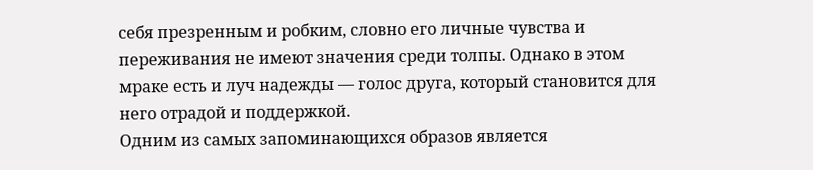себя презренным и робким, словно его личные чувства и переживания не имеют значения среди толпы. Однако в этом мраке есть и луч надежды — голос друга, который становится для него отрадой и поддержкой.
Одним из самых запоминающихся образов является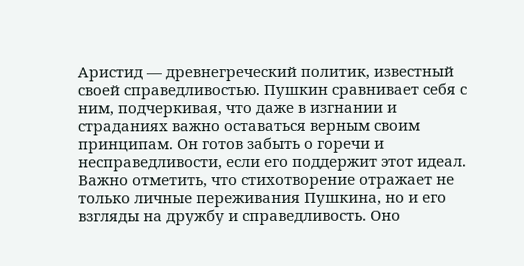Аристид — древнегреческий политик, известный своей справедливостью. Пушкин сравнивает себя с ним, подчеркивая, что даже в изгнании и страданиях важно оставаться верным своим принципам. Он готов забыть о горечи и несправедливости, если его поддержит этот идеал.
Важно отметить, что стихотворение отражает не только личные переживания Пушкина, но и его взгляды на дружбу и справедливость. Оно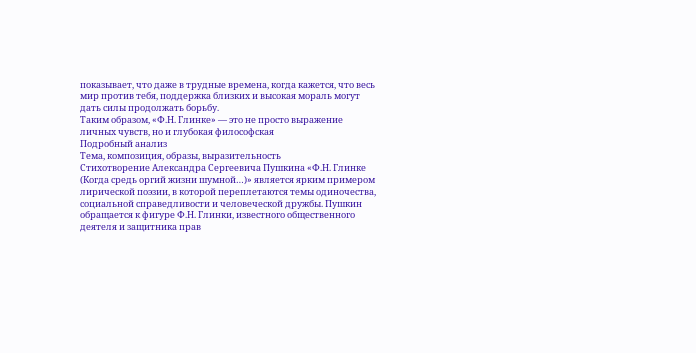показывает, что даже в трудные времена, когда кажется, что весь мир против тебя, поддержка близких и высокая мораль могут дать силы продолжать борьбу.
Таким образом, «Ф.Н. Глинке» — это не просто выражение личных чувств, но и глубокая философская
Подробный анализ
Тема, композиция, образы, выразительность
Стихотворение Александра Сергеевича Пушкина «Ф.Н. Глинке (Когда средь оргий жизни шумной…)» является ярким примером лирической поэзии, в которой переплетаются темы одиночества, социальной справедливости и человеческой дружбы. Пушкин обращается к фигуре Ф.Н. Глинки, известного общественного деятеля и защитника прав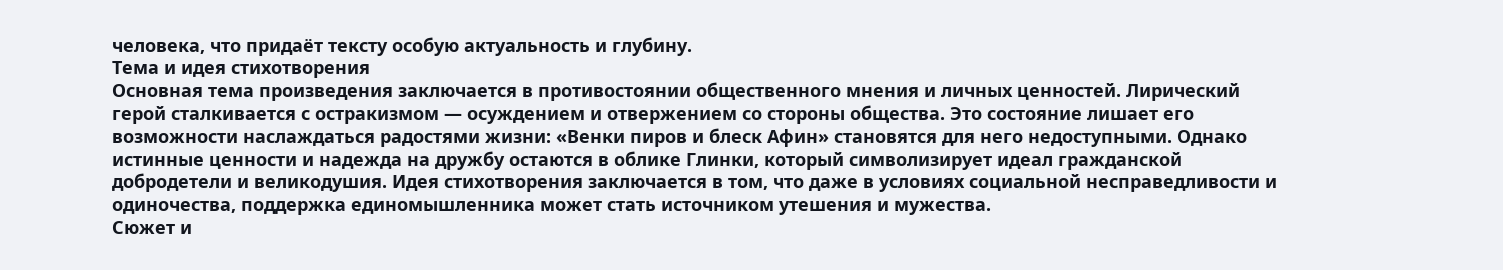человека, что придаёт тексту особую актуальность и глубину.
Тема и идея стихотворения
Основная тема произведения заключается в противостоянии общественного мнения и личных ценностей. Лирический герой сталкивается с остракизмом — осуждением и отвержением со стороны общества. Это состояние лишает его возможности наслаждаться радостями жизни: «Венки пиров и блеск Афин» становятся для него недоступными. Однако истинные ценности и надежда на дружбу остаются в облике Глинки, который символизирует идеал гражданской добродетели и великодушия. Идея стихотворения заключается в том, что даже в условиях социальной несправедливости и одиночества, поддержка единомышленника может стать источником утешения и мужества.
Сюжет и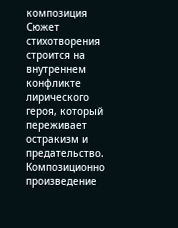композиция
Сюжет стихотворения строится на внутреннем конфликте лирического героя, который переживает остракизм и предательство. Композиционно произведение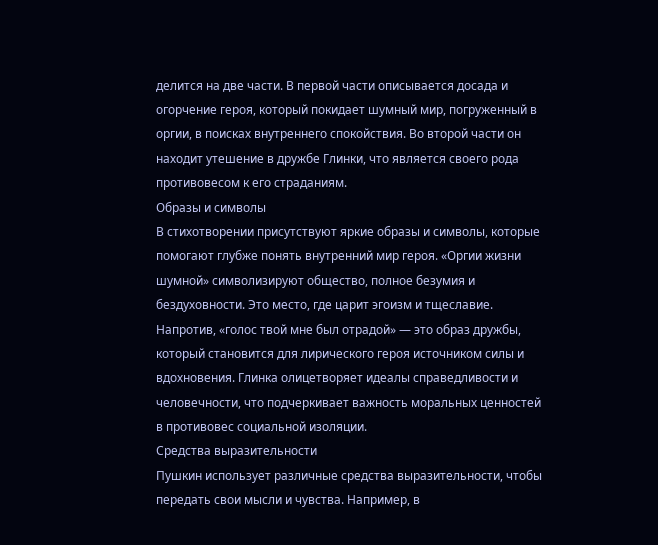делится на две части. В первой части описывается досада и огорчение героя, который покидает шумный мир, погруженный в оргии, в поисках внутреннего спокойствия. Во второй части он находит утешение в дружбе Глинки, что является своего рода противовесом к его страданиям.
Образы и символы
В стихотворении присутствуют яркие образы и символы, которые помогают глубже понять внутренний мир героя. «Оргии жизни шумной» символизируют общество, полное безумия и бездуховности. Это место, где царит эгоизм и тщеславие. Напротив, «голос твой мне был отрадой» — это образ дружбы, который становится для лирического героя источником силы и вдохновения. Глинка олицетворяет идеалы справедливости и человечности, что подчеркивает важность моральных ценностей в противовес социальной изоляции.
Средства выразительности
Пушкин использует различные средства выразительности, чтобы передать свои мысли и чувства. Например, в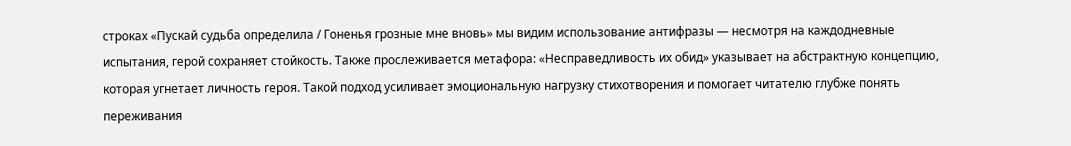строках «Пускай судьба определила / Гоненья грозные мне вновь» мы видим использование антифразы — несмотря на каждодневные испытания, герой сохраняет стойкость. Также прослеживается метафора: «Несправедливость их обид» указывает на абстрактную концепцию, которая угнетает личность героя. Такой подход усиливает эмоциональную нагрузку стихотворения и помогает читателю глубже понять переживания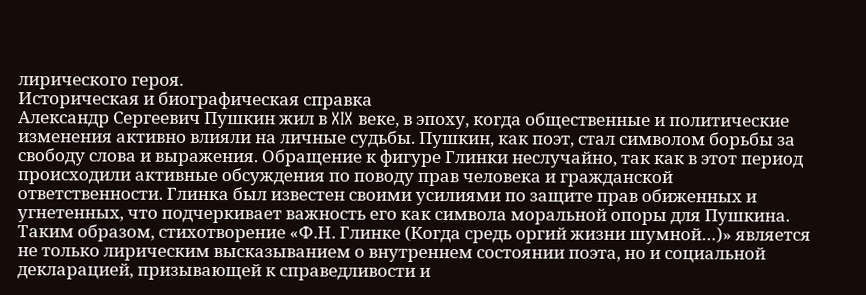лирического героя.
Историческая и биографическая справка
Александр Сергеевич Пушкин жил в XIX веке, в эпоху, когда общественные и политические изменения активно влияли на личные судьбы. Пушкин, как поэт, стал символом борьбы за свободу слова и выражения. Обращение к фигуре Глинки неслучайно, так как в этот период происходили активные обсуждения по поводу прав человека и гражданской ответственности. Глинка был известен своими усилиями по защите прав обиженных и угнетенных, что подчеркивает важность его как символа моральной опоры для Пушкина.
Таким образом, стихотворение «Ф.Н. Глинке (Когда средь оргий жизни шумной…)» является не только лирическим высказыванием о внутреннем состоянии поэта, но и социальной декларацией, призывающей к справедливости и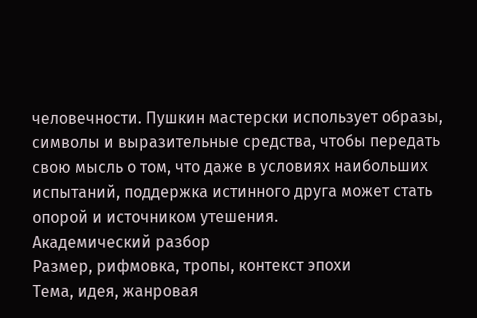человечности. Пушкин мастерски использует образы, символы и выразительные средства, чтобы передать свою мысль о том, что даже в условиях наибольших испытаний, поддержка истинного друга может стать опорой и источником утешения.
Академический разбор
Размер, рифмовка, тропы, контекст эпохи
Тема, идея, жанровая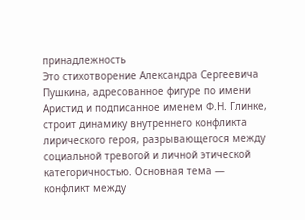принадлежность
Это стихотворение Александра Сергеевича Пушкина, адресованное фигуре по имени Аристид и подписанное именем Ф.Н. Глинке, строит динамику внутреннего конфликта лирического героя, разрывающегося между социальной тревогой и личной этической категоричностью. Основная тема — конфликт между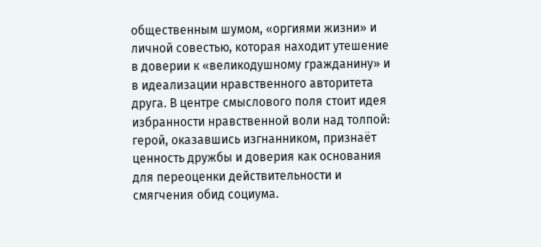общественным шумом, «оргиями жизни» и личной совестью, которая находит утешение в доверии к «великодушному гражданину» и в идеализации нравственного авторитета друга. В центре смыслового поля стоит идея избранности нравственной воли над толпой: герой, оказавшись изгнанником, признаёт ценность дружбы и доверия как основания для переоценки действительности и смягчения обид социума.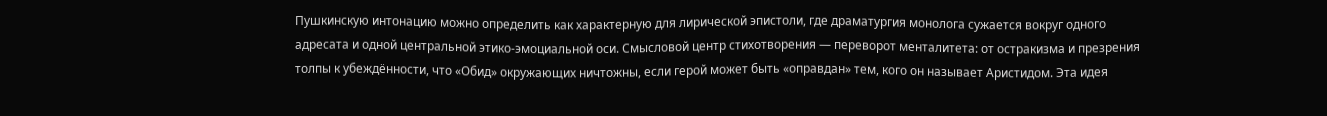Пушкинскую интонацию можно определить как характерную для лирической эпистоли, где драматургия монолога сужается вокруг одного адресата и одной центральной этико-эмоциальной оси. Смысловой центр стихотворения — переворот менталитета: от остракизма и презрения толпы к убеждённости, что «Обид» окружающих ничтожны, если герой может быть «оправдан» тем, кого он называет Аристидом. Эта идея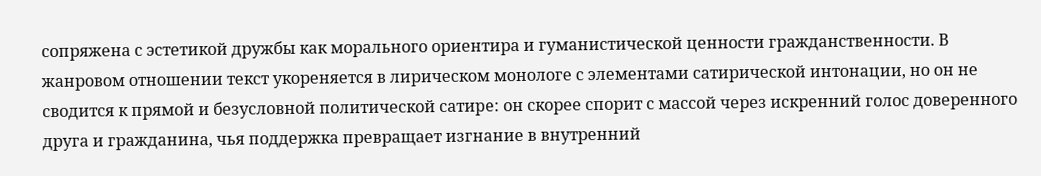сопряжена с эстетикой дружбы как морального ориентира и гуманистической ценности гражданственности. В жанровом отношении текст укореняется в лирическом монологе с элементами сатирической интонации, но он не сводится к прямой и безусловной политической сатиpe: он скорее спорит с массой через искренний голос доверенного друга и гражданина, чья поддержка превращает изгнание в внутренний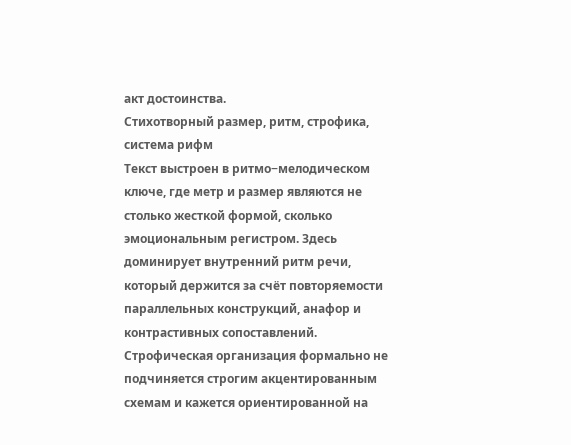акт достоинства.
Стихотворный размер, ритм, строфика, система рифм
Текст выстроен в ритмо−мелодическом ключе, где метр и размер являются не столько жесткой формой, сколько эмоциональным регистром. Здесь доминирует внутренний ритм речи, который держится за счёт повторяемости параллельных конструкций, анафор и контрастивных сопоставлений. Строфическая организация формально не подчиняется строгим акцентированным схемам и кажется ориентированной на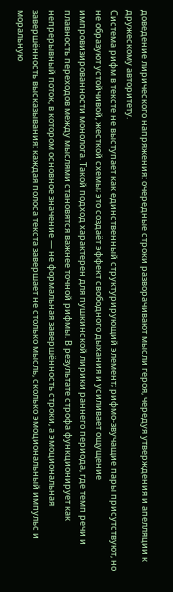доведение лирического напряжения: очередные строки разворачивают мысли героя, чередуя утверждения и апелляции к дружескому авторитету.
Система рифм в тексте не выступает как единственный структурирующий элемент; рифмо-звучащие пары присутствуют, но не образуют устойчивой, жесткой схемы; это создаёт эффект свободного дыхания и усиливает ощущение импровизированности монолога. Такой подход характерен для пушкинской лирики раннего периода, где темп речи и плавность переходов между мыслями становятся важнее точной рифмы. В результате строфа функционирует как непрерывный поток, в котором основное значение — не формальная завершённость строки, а эмоциональная завершённость высказывания: каждая полоса текста завершает не столько мысль, сколько эмоциональный импульс и моральную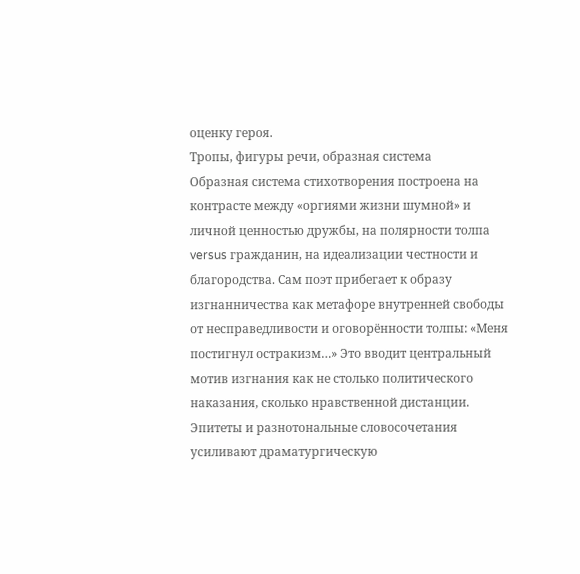оценку героя.
Тропы, фигуры речи, образная система
Образная система стихотворения построена на контрасте между «оргиями жизни шумной» и личной ценностью дружбы, на полярности толпа versus гражданин, на идеализации честности и благородства. Сам поэт прибегает к образу изгнанничества как метафоре внутренней свободы от несправедливости и оговорённости толпы: «Меня постигнул остракизм…» Это вводит центральный мотив изгнания как не столько политического наказания, сколько нравственной дистанции.
Эпитеты и разнотональные словосочетания усиливают драматургическую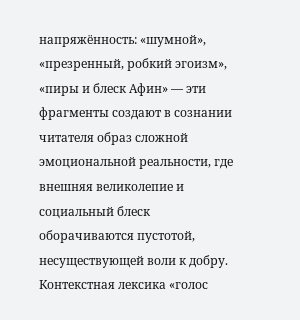напряжённость: «шумной», «презренный, робкий эгоизм», «пиры и блеск Афин» — эти фрагменты создают в сознании читателя образ сложной эмоциональной реальности, где внешняя великолепие и социальный блеск оборачиваются пустотой, несуществующей воли к добру. Контекстная лексика «голос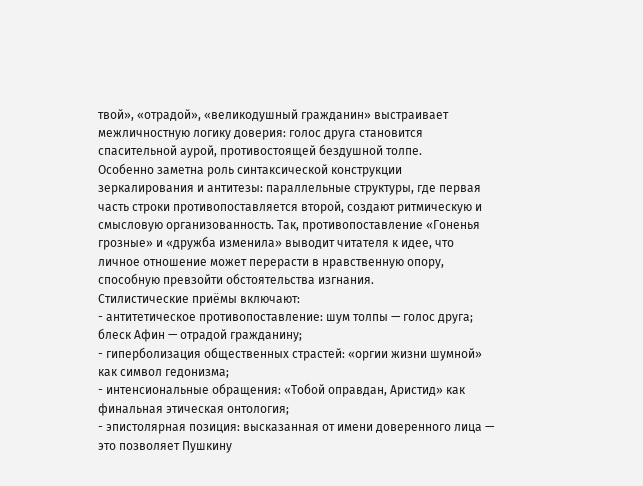твой», «отрадой», «великодушный гражданин» выстраивает межличностную логику доверия: голос друга становится спасительной аурой, противостоящей бездушной толпе.
Особенно заметна роль синтаксической конструкции зеркалирования и антитезы: параллельные структуры, где первая часть строки противопоставляется второй, создают ритмическую и смысловую организованность. Так, противопоставление «Гоненья грозные» и «дружба изменила» выводит читателя к идее, что личное отношение может перерасти в нравственную опору, способную превзойти обстоятельства изгнания.
Стилистические приёмы включают:
- антитетическое противопоставление: шум толпы — голос друга; блеск Афин — отрадой гражданину;
- гиперболизация общественных страстей: «оргии жизни шумной» как символ гедонизма;
- интенсиональные обращения: «Тобой оправдан, Аристид» как финальная этическая онтология;
- эпистолярная позиция: высказанная от имени доверенного лица — это позволяет Пушкину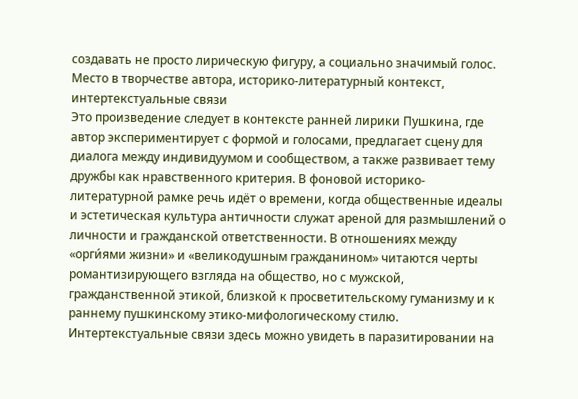создавать не просто лирическую фигуру, а социально значимый голос.
Место в творчестве автора, историко-литературный контекст, интертекстуальные связи
Это произведение следует в контексте ранней лирики Пушкина, где автор экспериментирует с формой и голосами, предлагает сцену для диалога между индивидуумом и сообществом, а также развивает тему дружбы как нравственного критерия. В фоновой историко-литературной рамке речь идёт о времени, когда общественные идеалы и эстетическая культура античности служат ареной для размышлений о личности и гражданской ответственности. В отношениях между «орги́ями жизни» и «великодушным гражданином» читаются черты романтизирующего взгляда на общество, но с мужской, гражданственной этикой, близкой к просветительскому гуманизму и к раннему пушкинскому этико-мифологическому стилю.
Интертекстуальные связи здесь можно увидеть в паразитировании на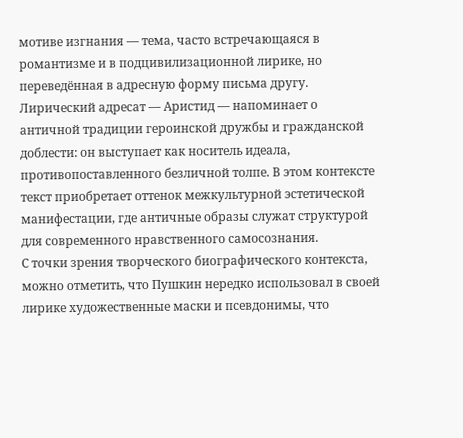мотиве изгнания — тема, часто встречающаяся в романтизме и в подцивилизационной лирике, но переведённая в адресную форму письма другу. Лирический адресат — Аристид — напоминает о античной традиции героинской дружбы и гражданской доблести: он выступает как носитель идеала, противопоставленного безличной толпе. В этом контексте текст приобретает оттенок межкультурной эстетической манифестации, где античные образы служат структурой для современного нравственного самосознания.
С точки зрения творческого биографического контекста, можно отметить, что Пушкин нередко использовал в своей лирике художественные маски и псевдонимы, что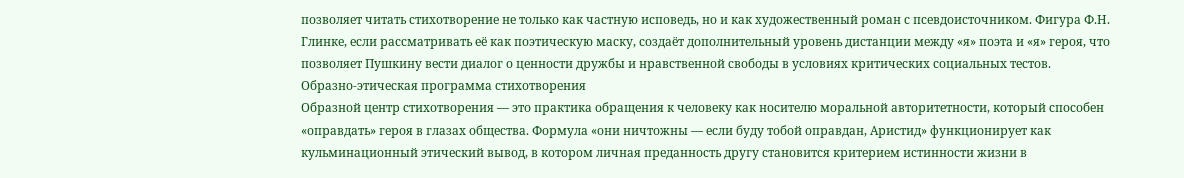позволяет читать стихотворение не только как частную исповедь, но и как художественный роман с псевдоисточником. Фигура Ф.Н. Глинке, если рассматривать её как поэтическую маску, создаёт дополнительный уровень дистанции между «я» поэта и «я» героя, что позволяет Пушкину вести диалог о ценности дружбы и нравственной свободы в условиях критических социальных тестов.
Образно-этическая программа стихотворения
Образной центр стихотворения — это практика обращения к человеку как носителю моральной авторитетности, который способен «оправдать» героя в глазах общества. Формула «они ничтожны — если буду тобой оправдан, Аристид» функционирует как кульминационный этический вывод, в котором личная преданность другу становится критерием истинности жизни в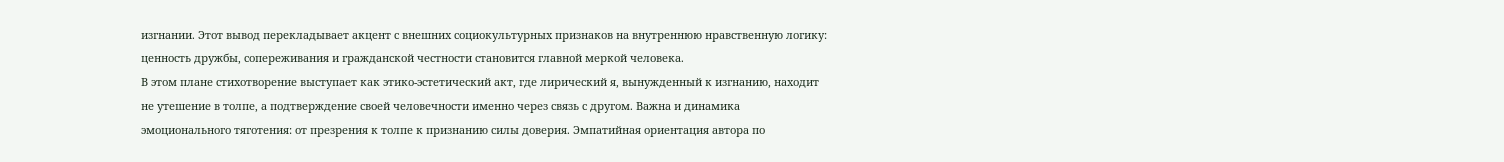изгнании. Этот вывод перекладывает акцент с внешних социокультурных признаков на внутреннюю нравственную логику: ценность дружбы, сопереживания и гражданской честности становится главной меркой человека.
В этом плане стихотворение выступает как этико-эстетический акт, где лирический я, вынужденный к изгнанию, находит не утешение в толпе, а подтверждение своей человечности именно через связь с другом. Важна и динамика эмоционального тяготения: от презрения к толпе к признанию силы доверия. Эмпатийная ориентация автора по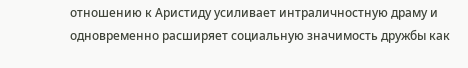отношению к Аристиду усиливает интраличностную драму и одновременно расширяет социальную значимость дружбы как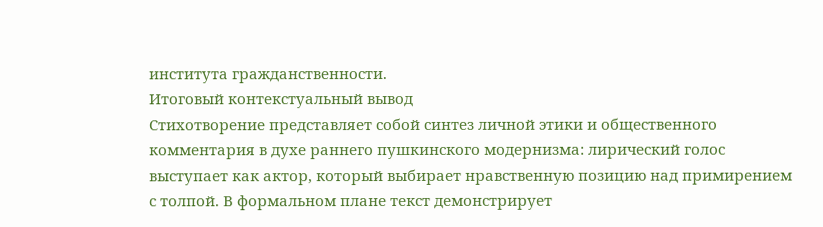института гражданственности.
Итоговый контекстуальный вывод
Стихотворение представляет собой синтез личной этики и общественного комментария в духе раннего пушкинского модернизма: лирический голос выступает как актор, который выбирает нравственную позицию над примирением с толпой. В формальном плане текст демонстрирует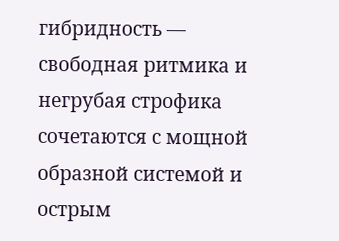гибридность — свободная ритмика и негрубая строфика сочетаются с мощной образной системой и острым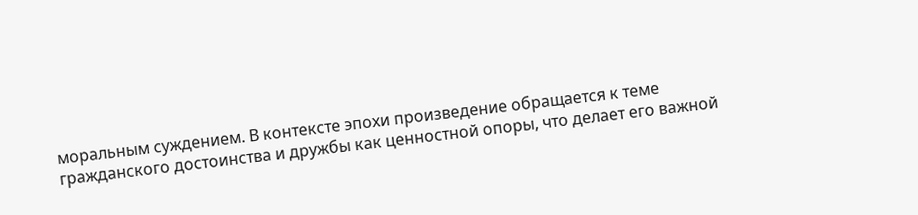моральным суждением. В контексте эпохи произведение обращается к теме гражданского достоинства и дружбы как ценностной опоры, что делает его важной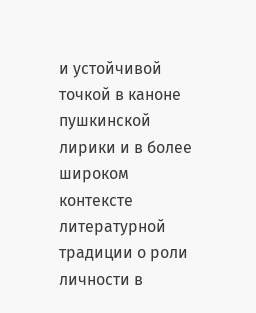и устойчивой точкой в каноне пушкинской лирики и в более широком контексте литературной традиции о роли личности в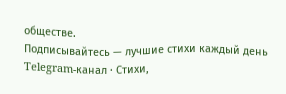обществе.
Подписывайтесь — лучшие стихи каждый день
Telegram-канал · Стихи,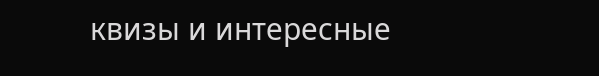квизы и интересные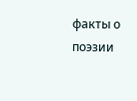факты о поэзии